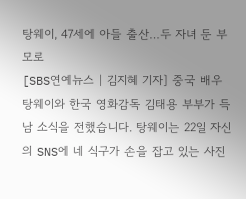탕웨이, 47세에 아들 출산…두 자녀 둔 부모로
[SBS연예뉴스 | 김지혜 기자] 중국 배우 탕웨이와 한국 영화감독 김태용 부부가 득남 소식을 전했습니다. 탕웨이는 22일 자신의 SNS에 네 식구가 손을 잡고 있는 사진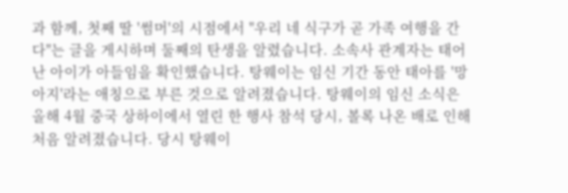과 함께, 첫째 딸 '썸머'의 시점에서 "우리 네 식구가 곧 가족 여행을 간다"는 글을 게시하며 둘째의 탄생을 알렸습니다. 소속사 관계자는 태어난 아이가 아들임을 확인했습니다. 탕웨이는 임신 기간 동안 태아를 '망아지'라는 애칭으로 부른 것으로 알려졌습니다. 탕웨이의 임신 소식은 올해 4월 중국 상하이에서 열린 한 행사 참석 당시, 볼록 나온 배로 인해 처음 알려졌습니다. 당시 탕웨이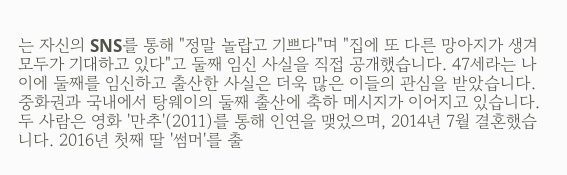는 자신의 SNS를 통해 "정말 놀랍고 기쁘다"며 "집에 또 다른 망아지가 생겨 모두가 기대하고 있다"고 둘째 임신 사실을 직접 공개했습니다. 47세라는 나이에 둘째를 임신하고 출산한 사실은 더욱 많은 이들의 관심을 받았습니다. 중화권과 국내에서 탕웨이의 둘째 출산에 축하 메시지가 이어지고 있습니다. 두 사람은 영화 '만추'(2011)를 통해 인연을 맺었으며, 2014년 7월 결혼했습니다. 2016년 첫째 딸 '썸머'를 출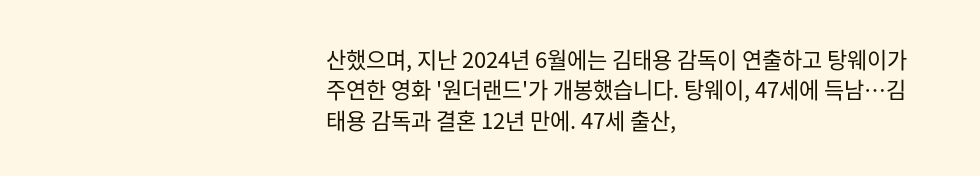산했으며, 지난 2024년 6월에는 김태용 감독이 연출하고 탕웨이가 주연한 영화 '원더랜드'가 개봉했습니다. 탕웨이, 47세에 득남…김태용 감독과 결혼 12년 만에. 47세 출산,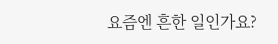요즘엔 흔한 일인가요?